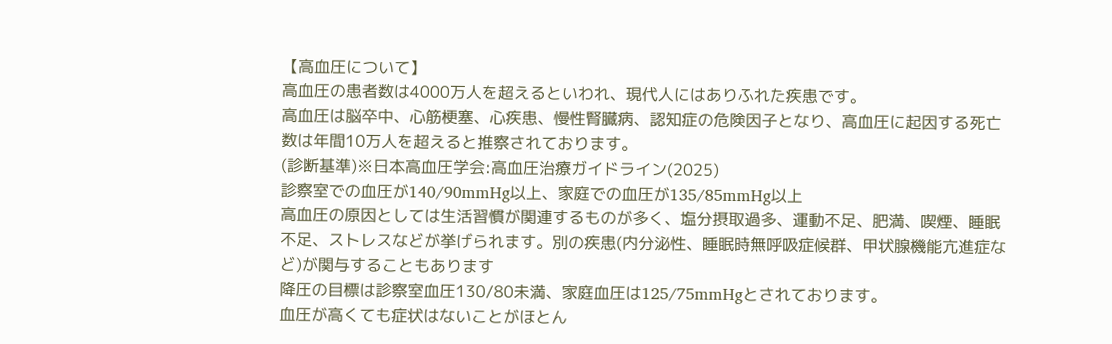【高血圧について】
高血圧の患者数は4000万人を超えるといわれ、現代人にはありふれた疾患です。
高血圧は脳卒中、心筋梗塞、心疾患、慢性腎臓病、認知症の危険因子となり、高血圧に起因する死亡数は年間10万人を超えると推察されております。
(診断基準)※日本高血圧学会:高血圧治療ガイドライン(2025)
診察室での血圧が140/90mmHg以上、家庭での血圧が135/85mmHg以上
高血圧の原因としては生活習慣が関連するものが多く、塩分摂取過多、運動不足、肥満、喫煙、睡眠不足、ストレスなどが挙げられます。別の疾患(内分泌性、睡眠時無呼吸症候群、甲状腺機能亢進症など)が関与することもあります
降圧の目標は診察室血圧130/80未満、家庭血圧は125/75mmHgとされております。
血圧が高くても症状はないことがほとん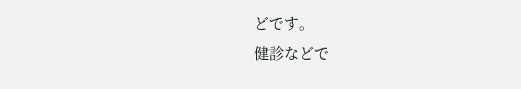どです。
健診などで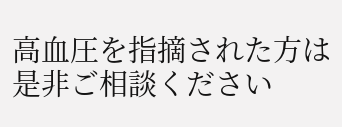高血圧を指摘された方は是非ご相談ください